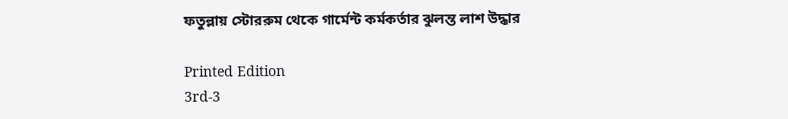ফতুল্লায় স্টোররুম থেকে গার্মেন্ট কর্মকর্তার ঝুলন্ত লাশ উদ্ধার

Printed Edition
3rd-3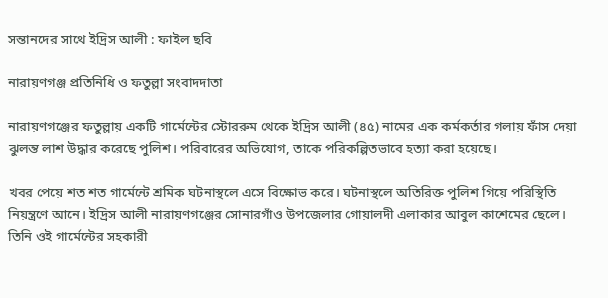সন্তানদের সাথে ইদ্রিস আলী : ফাইল ছবি

নারায়ণগঞ্জ প্রতিনিধি ও ফতুল্লা সংবাদদাতা

নারায়ণগঞ্জের ফতুল্লায় একটি গার্মেন্টের স্টোররুম থেকে ইদ্রিস আলী (৪৫) নামের এক কর্মকর্তার গলায় ফাঁস দেয়া ঝুলন্ত লাশ উদ্ধার করেছে পুলিশ। পরিবারের অভিযোগ, তাকে পরিকল্পিতভাবে হত্যা করা হয়েছে।

খবর পেয়ে শত শত গার্মেন্টে শ্রমিক ঘটনাস্থলে এসে বিক্ষোভ করে। ঘটনাস্থলে অতিরিক্ত পুলিশ গিয়ে পরিস্থিতি নিয়ন্ত্রণে আনে। ইদ্রিস আলী নারায়ণগঞ্জের সোনারগাঁও উপজেলার গোয়ালদী এলাকার আবুল কাশেমের ছেলে। তিনি ওই গার্মেন্টের সহকারী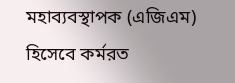মহাব্যবস্থাপক (এজিএম) হিসেবে কর্মরত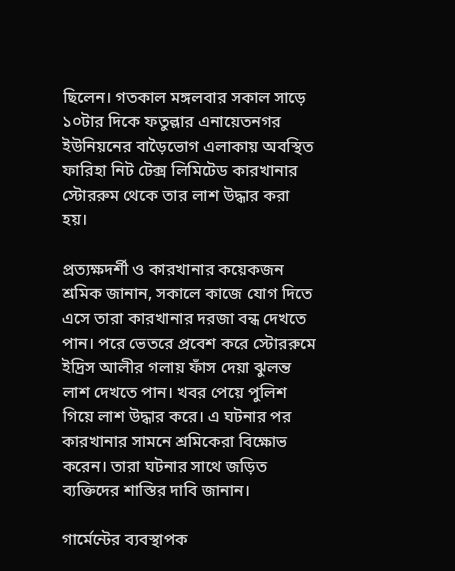ছিলেন। গতকাল মঙ্গলবার সকাল সাড়ে ১০টার দিকে ফতুল্লার এনায়েতনগর ইউনিয়নের বাড়ৈভোগ এলাকায় অবস্থিত ফারিহা নিট টেক্স লিমিটেড কারখানার স্টোররুম থেকে তার লাশ উদ্ধার করা হয়।

প্রত্যক্ষদর্শী ও কারখানার কয়েকজন শ্রমিক জানান, সকালে কাজে যোগ দিতে এসে তারা কারখানার দরজা বন্ধ দেখতে পান। পরে ভেতরে প্রবেশ করে স্টোররুমে ইদ্রিস আলীর গলায় ফাঁস দেয়া ঝুলন্ত লাশ দেখতে পান। খবর পেয়ে পুলিশ গিয়ে লাশ উদ্ধার করে। এ ঘটনার পর কারখানার সামনে শ্রমিকেরা বিক্ষোভ করেন। তারা ঘটনার সাথে জড়িত ব্যক্তিদের শাস্তির দাবি জানান।

গার্মেন্টের ব্যবস্থাপক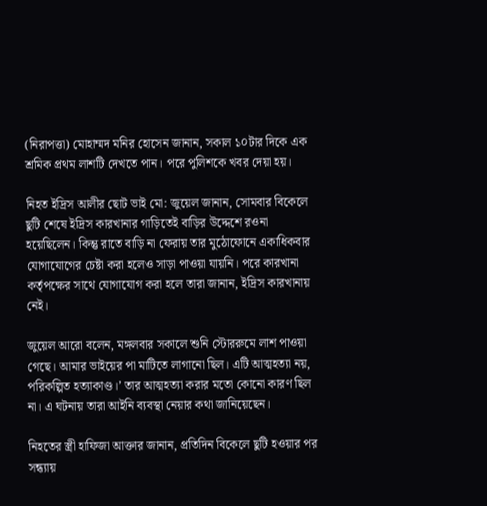(নিরাপত্তা) মোহাম্মদ মনির হোসেন জানান, সকাল ১০টার দিকে এক শ্রমিক প্রথম লাশটি দেখতে পান। পরে পুলিশকে খবর দেয়া হয়।

নিহত ইদ্রিস আলীর ছোট ভাই মো: জুয়েল জানান, সোমবার বিকেলে ছুটি শেষে ইদ্রিস কারখানার গাড়িতেই বাড়ির উদ্দেশে রওনা হয়েছিলেন। কিন্তু রাতে বাড়ি না ফেরায় তার মুঠোফোনে একাধিকবার যোগাযোগের চেষ্টা করা হলেও সাড়া পাওয়া যায়নি। পরে কারখানা কর্তৃপক্ষের সাথে যোগাযোগ করা হলে তারা জানান, ইদ্রিস কারখানায় নেই।

জুয়েল আরো বলেন, মঙ্গলবার সকালে শুনি স্টোররুমে লাশ পাওয়া গেছে। আমার ভাইয়ের পা মাটিতে লাগানো ছিল। এটি আত্মহত্যা নয়, পরিকল্পিত হত্যাকাণ্ড।’ তার আত্মহত্যা করার মতো কোনো কারণ ছিল না। এ ঘটনায় তারা আইনি ব্যবস্থা নেয়ার কথা জানিয়েছেন।

নিহতের স্ত্রী হাফিজা আক্তার জানান, প্রতিদিন বিকেলে ছুটি হওয়ার পর সন্ধ্যায়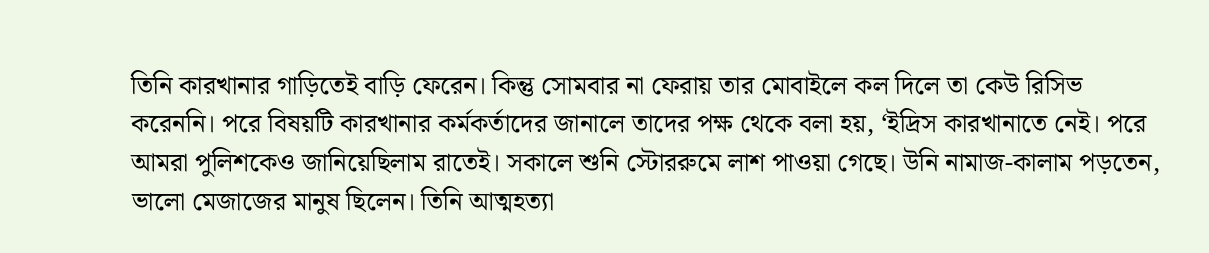তিনি কারখানার গাড়িতেই বাড়ি ফেরেন। কিন্তু সোমবার না ফেরায় তার মোবাইলে কল দিলে তা কেউ রিসিভ করেননি। পরে বিষয়টি কারখানার কর্মকর্তাদের জানালে তাদের পক্ষ থেকে বলা হয়, ‘ইদ্রিস কারখানাতে নেই। পরে আমরা পুলিশকেও জানিয়েছিলাম রাতেই। সকালে শুনি স্টোররুমে লাশ পাওয়া গেছে। উনি নামাজ-কালাম পড়তেন, ভালো মেজাজের মানুষ ছিলেন। তিনি আত্মহত্যা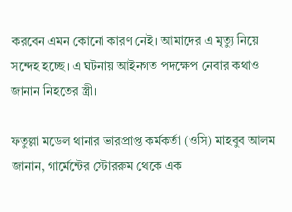করবেন এমন কোনো কারণ নেই। আমাদের এ মৃত্যু নিয়ে সন্দেহ হচ্ছে। এ ঘটনায় আইনগত পদক্ষেপ নেবার কথাও জানান নিহতের স্ত্রী।

ফতুল্লা মডেল থানার ভারপ্রাপ্ত কর্মকর্তা (ওসি) মাহবুব আলম জানান, গার্মেন্টের স্টোররুম থেকে এক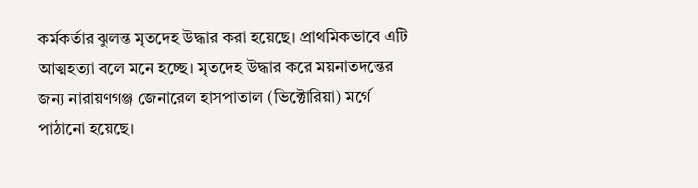কর্মকর্তার ঝুলন্ত মৃতদেহ উদ্ধার করা হয়েছে। প্রাথমিকভাবে এটি আত্মহত্যা বলে মনে হচ্ছে। মৃতদেহ উদ্ধার করে ময়নাতদন্তের জন্য নারায়ণগঞ্জ জেনারেল হাসপাতাল (ভিক্টোরিয়া) মর্গে পাঠানো হয়েছে।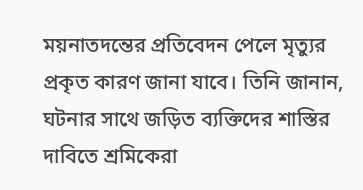ময়নাতদন্তের প্রতিবেদন পেলে মৃত্যুর প্রকৃত কারণ জানা যাবে। তিনি জানান, ঘটনার সাথে জড়িত ব্যক্তিদের শাস্তির দাবিতে শ্রমিকেরা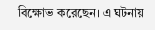বিক্ষোভ করেছেন। এ ঘটনায়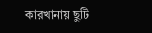কারখানায় ছুটি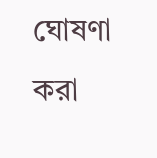ঘোষণা করা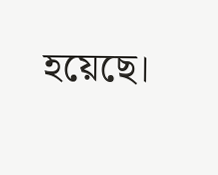হয়েছে।